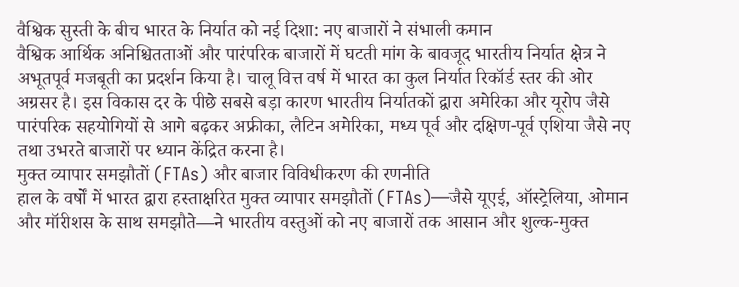वैश्विक सुस्ती के बीच भारत के निर्यात को नई दिशा: नए बाजारों ने संभाली कमान
वैश्विक आर्थिक अनिश्चितताओं और पारंपरिक बाजारों में घटती मांग के बावजूद भारतीय निर्यात क्षेत्र ने अभूतपूर्व मजबूती का प्रदर्शन किया है। चालू वित्त वर्ष में भारत का कुल निर्यात रिकॉर्ड स्तर की ओर अग्रसर है। इस विकास दर के पीछे सबसे बड़ा कारण भारतीय निर्यातकों द्वारा अमेरिका और यूरोप जैसे पारंपरिक सहयोगियों से आगे बढ़कर अफ्रीका, लैटिन अमेरिका, मध्य पूर्व और दक्षिण-पूर्व एशिया जैसे नए तथा उभरते बाजारों पर ध्यान केंद्रित करना है।
मुक्त व्यापार समझौतों (FTAs) और बाजार विविधीकरण की रणनीति
हाल के वर्षों में भारत द्वारा हस्ताक्षरित मुक्त व्यापार समझौतों (FTAs)—जैसे यूएई, ऑस्ट्रेलिया, ओमान और मॉरीशस के साथ समझौते—ने भारतीय वस्तुओं को नए बाजारों तक आसान और शुल्क-मुक्त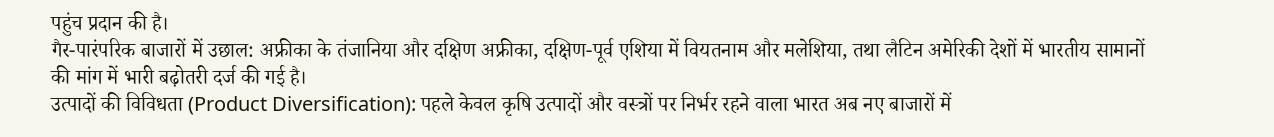पहुंच प्रदान की है।
गैर-पारंपरिक बाजारों में उछाल: अफ्रीका के तंजानिया और दक्षिण अफ्रीका, दक्षिण-पूर्व एशिया में वियतनाम और मलेशिया, तथा लैटिन अमेरिकी देशों में भारतीय सामानों की मांग में भारी बढ़ोतरी दर्ज की गई है।
उत्पादों की विविधता (Product Diversification): पहले केवल कृषि उत्पादों और वस्त्रों पर निर्भर रहने वाला भारत अब नए बाजारों में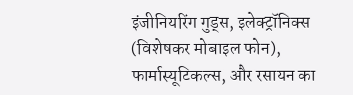इंजीनियरिंग गुड्स, इलेक्ट्रॉनिक्स (विशेषकर मोबाइल फोन), फार्मास्यूटिकल्स, और रसायन का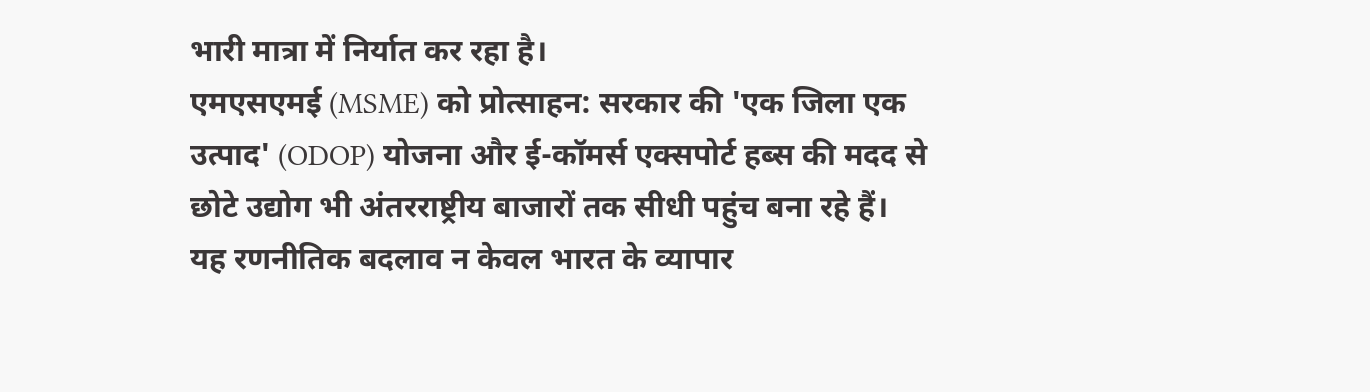भारी मात्रा में निर्यात कर रहा है।
एमएसएमई (MSME) को प्रोत्साहन: सरकार की 'एक जिला एक उत्पाद' (ODOP) योजना और ई-कॉमर्स एक्सपोर्ट हब्स की मदद से छोटे उद्योग भी अंतरराष्ट्रीय बाजारों तक सीधी पहुंच बना रहे हैं।
यह रणनीतिक बदलाव न केवल भारत के व्यापार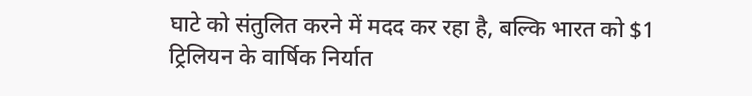घाटे को संतुलित करने में मदद कर रहा है, बल्कि भारत को $1 ट्रिलियन के वार्षिक निर्यात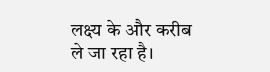लक्ष्य के और करीब ले जा रहा है।